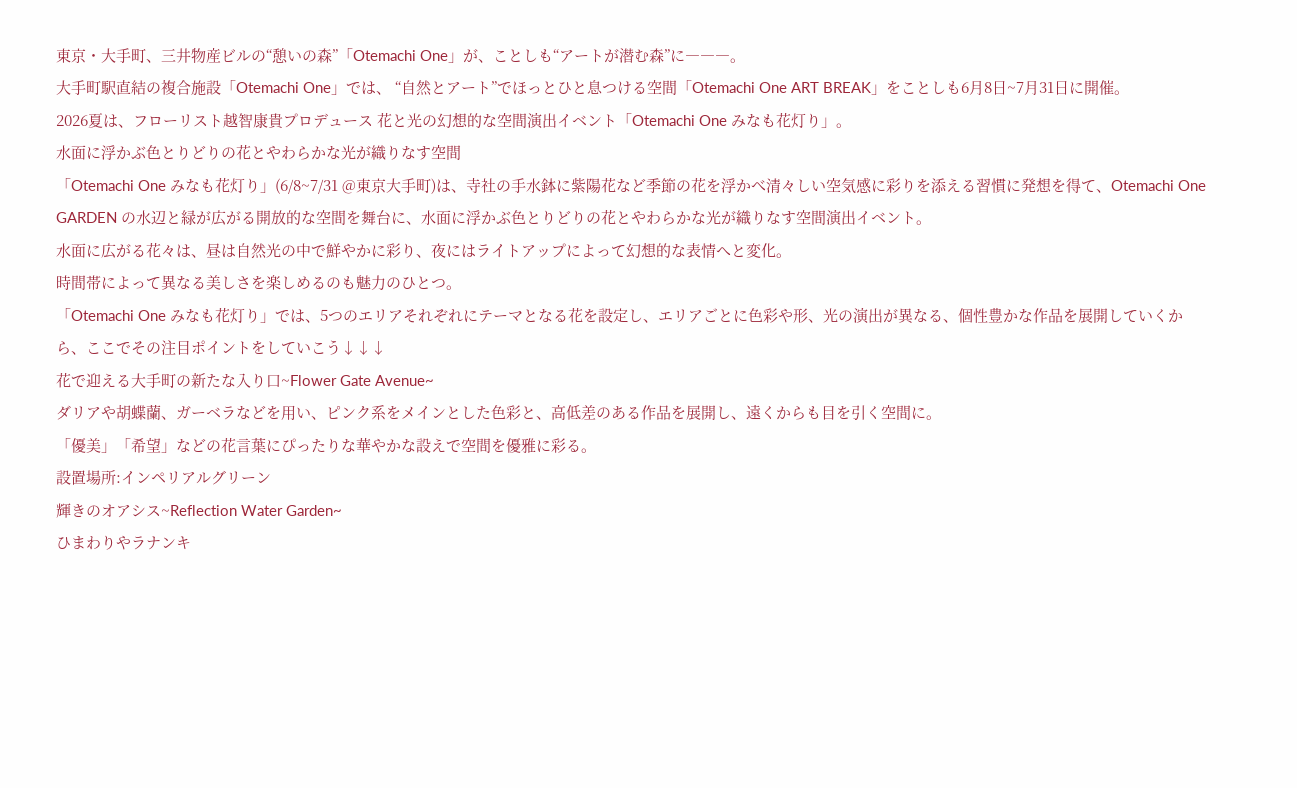東京・大手町、三井物産ビルの“憩いの森”「Otemachi One」が、ことしも“アートが潜む森”に―――。
大手町駅直結の複合施設「Otemachi One」では、 “自然とアート”でほっとひと息つける空間「Otemachi One ART BREAK」をことしも6月8日~7月31日に開催。
2026夏は、フローリスト越智康貴プロデュース 花と光の幻想的な空間演出イベント「Otemachi One みなも花灯り」。
水面に浮かぶ色とりどりの花とやわらかな光が織りなす空間
「Otemachi One みなも花灯り」(6/8~7/31 @東京大手町)は、寺社の手水鉢に紫陽花など季節の花を浮かべ清々しい空気感に彩りを添える習慣に発想を得て、Otemachi One GARDEN の水辺と緑が広がる開放的な空間を舞台に、水面に浮かぶ色とりどりの花とやわらかな光が織りなす空間演出イベント。
水面に広がる花々は、昼は自然光の中で鮮やかに彩り、夜にはライトアップによって幻想的な表情へと変化。
時間帯によって異なる美しさを楽しめるのも魅力のひとつ。
「Otemachi One みなも花灯り」では、5つのエリアそれぞれにテーマとなる花を設定し、エリアごとに色彩や形、光の演出が異なる、個性豊かな作品を展開していくから、ここでその注目ポイントをしていこう↓↓↓
花で迎える大手町の新たな入り口~Flower Gate Avenue~
ダリアや胡蝶蘭、ガーベラなどを用い、ピンク系をメインとした色彩と、高低差のある作品を展開し、遠くからも目を引く空間に。
「優美」「希望」などの花言葉にぴったりな華やかな設えで空間を優雅に彩る。
設置場所:インペリアルグリーン
輝きのオアシス~Reflection Water Garden~
ひまわりやラナンキ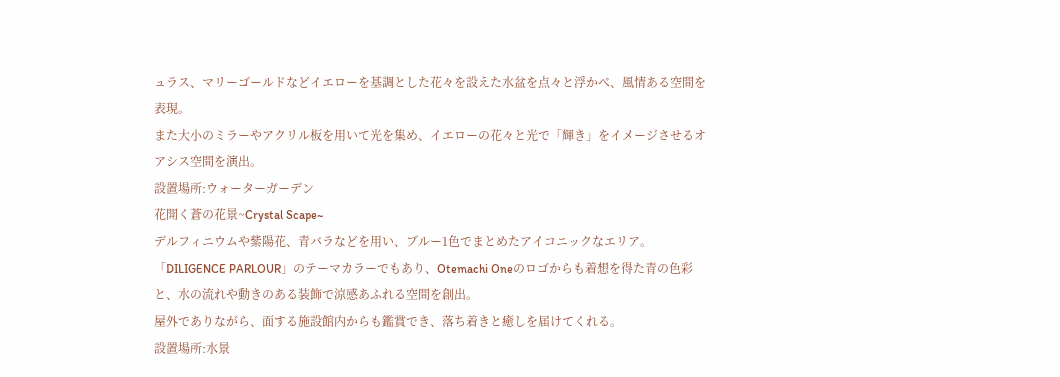ュラス、マリーゴールドなどイエローを基調とした花々を設えた水盆を点々と浮かべ、風情ある空間を表現。
また大小のミラーやアクリル板を用いて光を集め、イエローの花々と光で「輝き」をイメージさせるオアシス空間を演出。
設置場所:ウォーターガーデン
花開く蒼の花景~Crystal Scape~
デルフィニウムや紫陽花、青バラなどを用い、ブルー1色でまとめたアイコニックなエリア。
「DILIGENCE PARLOUR」のテーマカラーでもあり、Otemachi Oneのロゴからも着想を得た青の色彩と、水の流れや動きのある装飾で涼感あふれる空間を創出。
屋外でありながら、面する施設館内からも鑑賞でき、落ち着きと癒しを届けてくれる。
設置場所:水景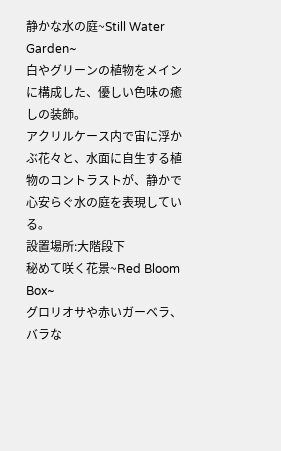静かな水の庭~Still Water Garden~
白やグリーンの植物をメインに構成した、優しい色味の癒しの装飾。
アクリルケース内で宙に浮かぶ花々と、水面に自生する植物のコントラストが、静かで心安らぐ水の庭を表現している。
設置場所:大階段下
秘めて咲く花景~Red Bloom Box~
グロリオサや赤いガーベラ、バラな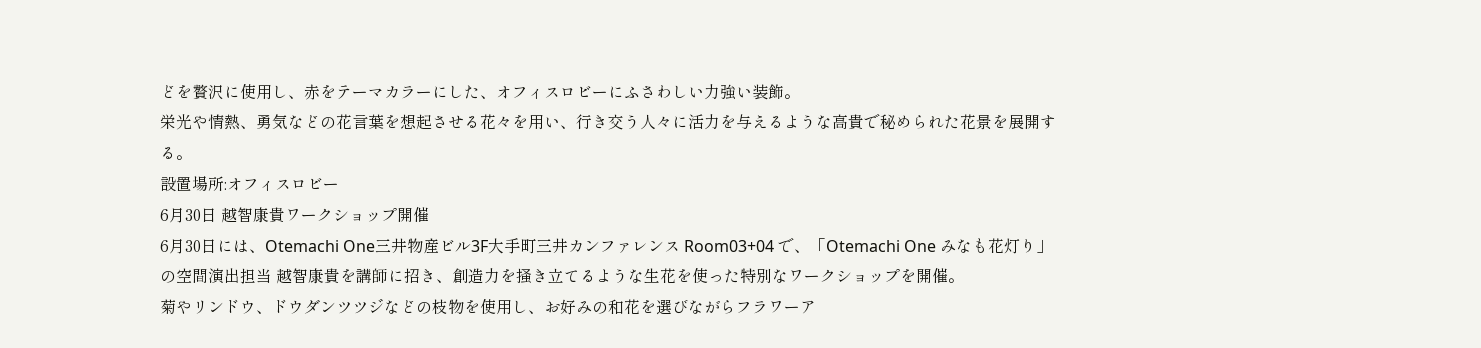どを贅沢に使用し、赤をテーマカラーにした、オフィスロビーにふさわしい力強い装飾。
栄光や情熱、勇気などの花言葉を想起させる花々を用い、行き交う人々に活力を与えるような高貴で秘められた花景を展開する。
設置場所:オフィスロビー
6月30日 越智康貴ワークショップ開催
6月30日には、Otemachi One三井物産ビル3F大手町三井カンファレンス Room03+04 で、「Otemachi One みなも花灯り」の空間演出担当 越智康貴を講師に招き、創造力を掻き立てるような生花を使った特別なワークショップを開催。
菊やリンドウ、ドウダンツツジなどの枝物を使用し、お好みの和花を選びながらフラワーア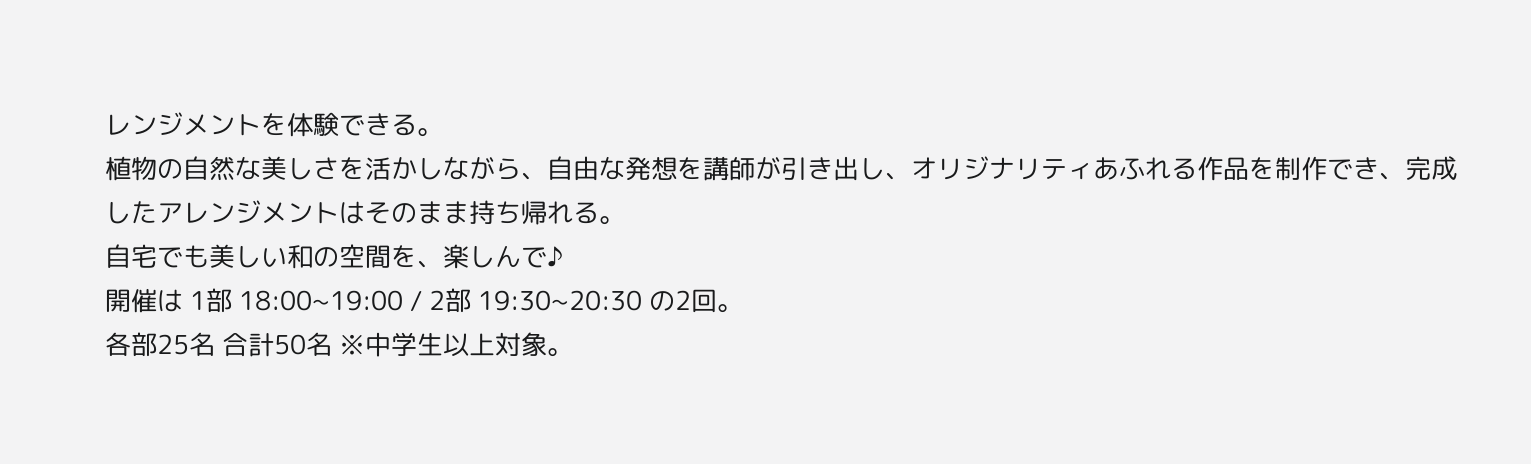レンジメントを体験できる。
植物の自然な美しさを活かしながら、自由な発想を講師が引き出し、オリジナリティあふれる作品を制作でき、完成したアレンジメントはそのまま持ち帰れる。
自宅でも美しい和の空間を、楽しんで♪
開催は 1部 18:00~19:00 / 2部 19:30~20:30 の2回。
各部25名 合計50名 ※中学生以上対象。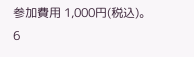参加費用 1,000円(税込)。
6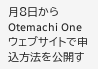月8日から Otemachi One ウェブサイトで申込方法を公開す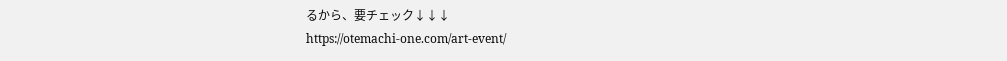るから、要チェック↓↓↓
https://otemachi-one.com/art-event/